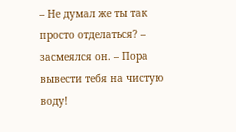– Не думал же ты так просто отделаться? – засмеялся он. – Пора вывести тебя на чистую воду!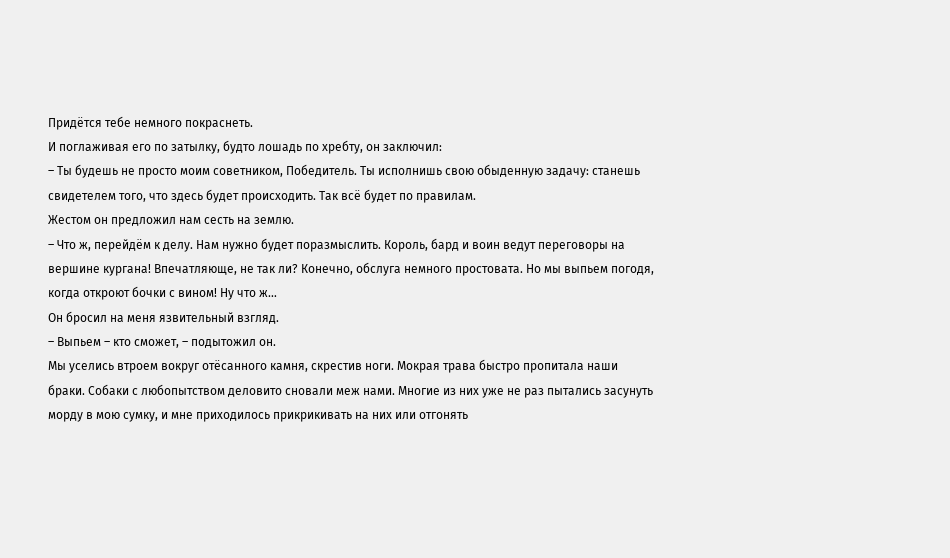Придётся тебе немного покраснеть.
И поглаживая его по затылку, будто лошадь по хребту, он заключил:
– Ты будешь не просто моим советником, Победитель. Ты исполнишь свою обыденную задачу: станешь свидетелем того, что здесь будет происходить. Так всё будет по правилам.
Жестом он предложил нам сесть на землю.
– Что ж, перейдём к делу. Нам нужно будет поразмыслить. Король, бард и воин ведут переговоры на вершине кургана! Впечатляюще, не так ли? Конечно, обслуга немного простовата. Но мы выпьем погодя, когда откроют бочки с вином! Ну что ж…
Он бросил на меня язвительный взгляд.
– Выпьем – кто сможет, – подытожил он.
Мы уселись втроем вокруг отёсанного камня, скрестив ноги. Мокрая трава быстро пропитала наши браки. Собаки с любопытством деловито сновали меж нами. Многие из них уже не раз пытались засунуть морду в мою сумку, и мне приходилось прикрикивать на них или отгонять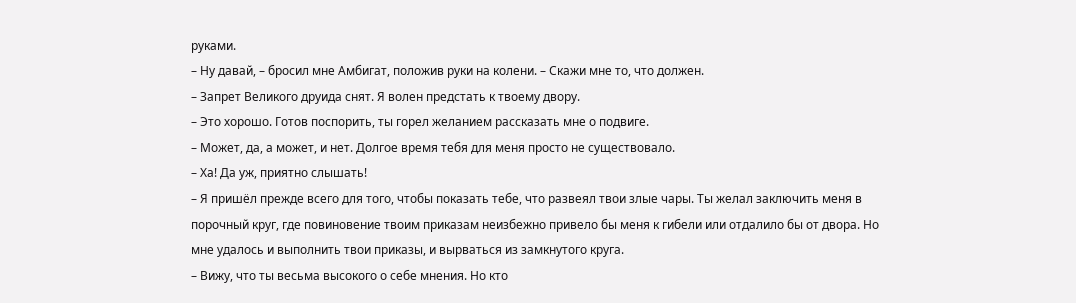руками.
– Ну давай, – бросил мне Амбигат, положив руки на колени. – Скажи мне то, что должен.
– Запрет Великого друида снят. Я волен предстать к твоему двору.
– Это хорошо. Готов поспорить, ты горел желанием рассказать мне о подвиге.
– Может, да, а может, и нет. Долгое время тебя для меня просто не существовало.
– Ха! Да уж, приятно слышать!
– Я пришёл прежде всего для того, чтобы показать тебе, что развеял твои злые чары. Ты желал заключить меня в порочный круг, где повиновение твоим приказам неизбежно привело бы меня к гибели или отдалило бы от двора. Но мне удалось и выполнить твои приказы, и вырваться из замкнутого круга.
– Вижу, что ты весьма высокого о себе мнения. Но кто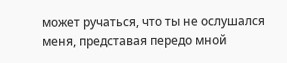может ручаться, что ты не ослушался меня, представая передо мной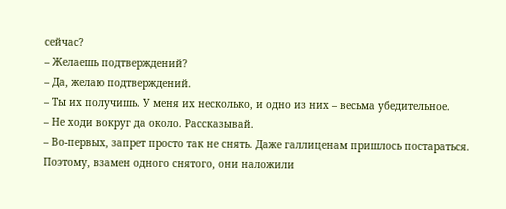сейчас?
– Желаешь подтверждений?
– Да, желаю подтверждений.
– Ты их получишь. У меня их несколько, и одно из них – весьма убедительное.
– Не ходи вокруг да около. Рассказывай.
– Во-первых, запрет просто так не снять. Даже галлиценам пришлось постараться. Поэтому, взамен одного снятого, они наложили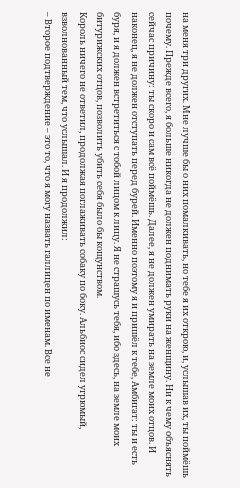на меня три других. Мне лучше бы о них помалкивать, но тебе я их открою, и, услышав их, ты поймёшь почему. Прежде всего, я больше никогда не должен поднимать руки на женщину. Ни к чему объяснять сейчас причину: ты скоро и сам всё поймёшь. Далее, я не должен умирать на земле моих отцов. И наконец, я не должен отступать перед бурей. Именно поэтому я и пришёл к тебе, Амбигат: ты и есть буря, и я должен встретиться с тобой лицом к лицу. Я не страшусь тебя, ибо здесь, на земле моих битурижских отцов, позволить убить себя было бы кощунством.
Король ничего не ответил, продолжая поглаживать собаку по боку. Альбиос сидел угрюмый, взволнованный тем, что услышал. И я продолжил:
– Второе подтверждение – это то, что я могу назвать галлицен по именам. Все не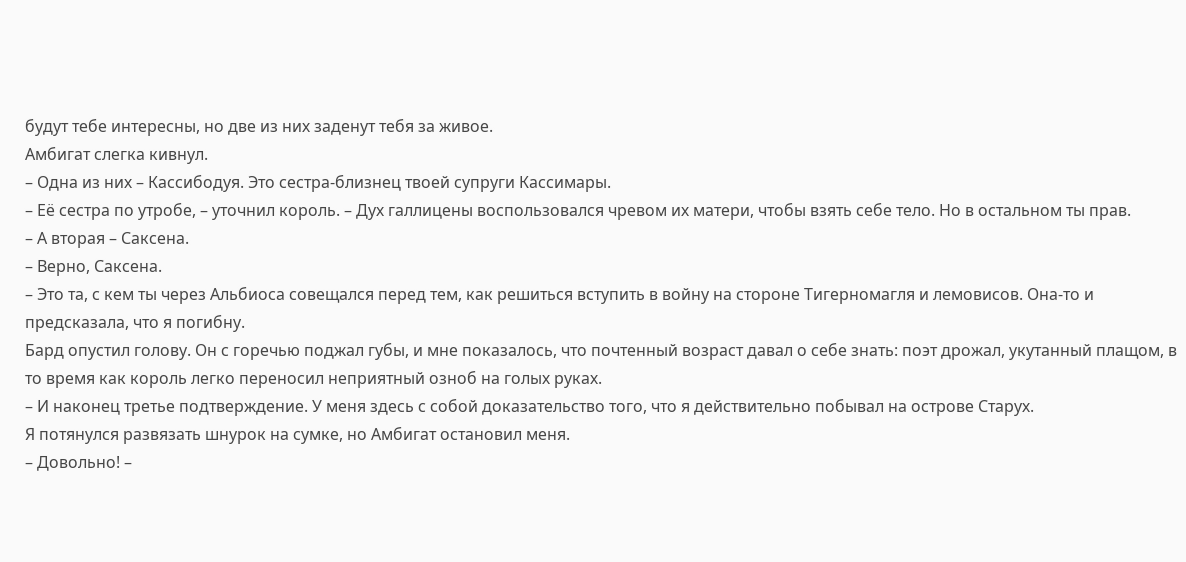будут тебе интересны, но две из них заденут тебя за живое.
Амбигат слегка кивнул.
– Одна из них – Кассибодуя. Это сестра-близнец твоей супруги Кассимары.
– Её сестра по утробе, – уточнил король. – Дух галлицены воспользовался чревом их матери, чтобы взять себе тело. Но в остальном ты прав.
– А вторая – Саксена.
– Верно, Саксена.
– Это та, с кем ты через Альбиоса совещался перед тем, как решиться вступить в войну на стороне Тигерномагля и лемовисов. Она-то и предсказала, что я погибну.
Бард опустил голову. Он с горечью поджал губы, и мне показалось, что почтенный возраст давал о себе знать: поэт дрожал, укутанный плащом, в то время как король легко переносил неприятный озноб на голых руках.
– И наконец третье подтверждение. У меня здесь с собой доказательство того, что я действительно побывал на острове Старух.
Я потянулся развязать шнурок на сумке, но Амбигат остановил меня.
– Довольно! –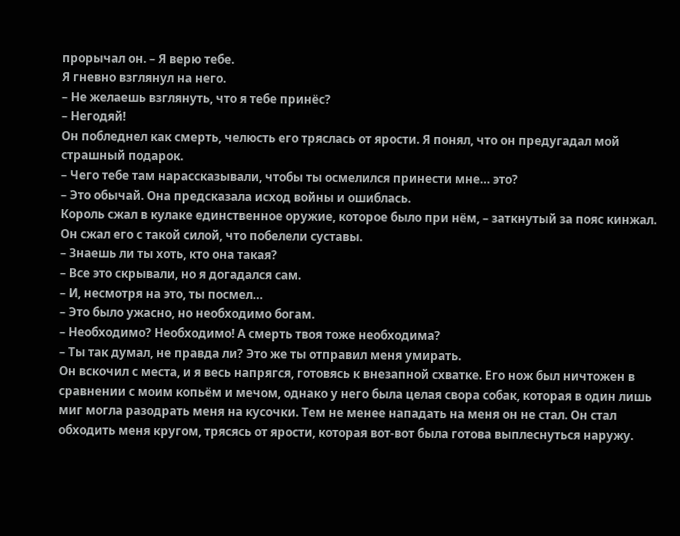прорычал он. – Я верю тебе.
Я гневно взглянул на него.
– Не желаешь взглянуть, что я тебе принёс?
– Негодяй!
Он побледнел как смерть, челюсть его тряслась от ярости. Я понял, что он предугадал мой страшный подарок.
– Чего тебе там нарассказывали, чтобы ты осмелился принести мне… это?
– Это обычай. Она предсказала исход войны и ошиблась.
Король сжал в кулаке единственное оружие, которое было при нём, – заткнутый за пояс кинжал. Он сжал его с такой силой, что побелели суставы.
– Знаешь ли ты хоть, кто она такая?
– Все это скрывали, но я догадался сам.
– И, несмотря на это, ты посмел…
– Это было ужасно, но необходимо богам.
– Необходимо? Необходимо! А смерть твоя тоже необходима?
– Ты так думал, не правда ли? Это же ты отправил меня умирать.
Он вскочил с места, и я весь напрягся, готовясь к внезапной схватке. Его нож был ничтожен в сравнении с моим копьём и мечом, однако у него была целая свора собак, которая в один лишь миг могла разодрать меня на кусочки. Тем не менее нападать на меня он не стал. Он стал обходить меня кругом, трясясь от ярости, которая вот-вот была готова выплеснуться наружу.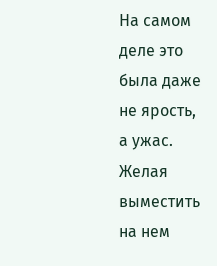На самом деле это была даже не ярость, а ужас. Желая выместить на нем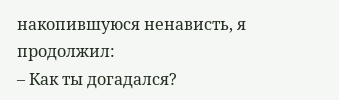накопившуюся ненависть, я продолжил:
– Как ты догадался?